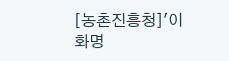[농촌진흥청]'이화명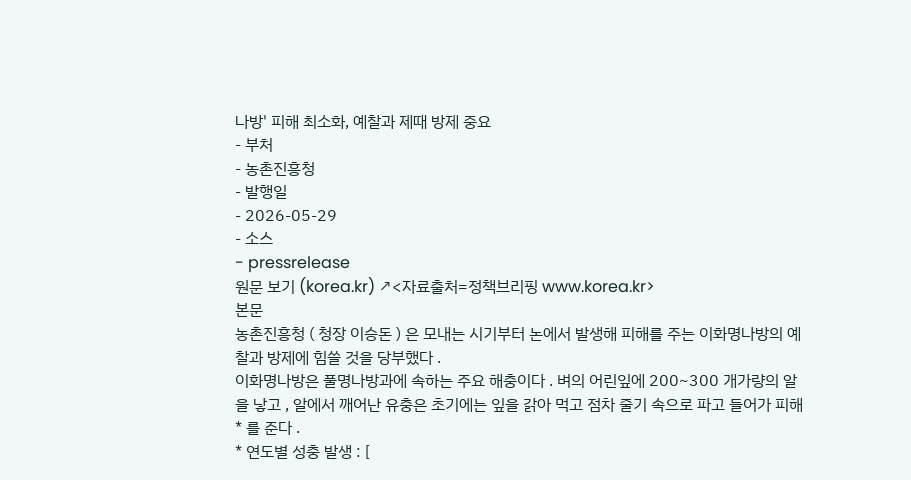나방' 피해 최소화, 예찰과 제때 방제 중요
- 부처
- 농촌진흥청
- 발행일
- 2026-05-29
- 소스
- pressrelease
원문 보기 (korea.kr) ↗<자료출처=정책브리핑 www.korea.kr>
본문
농촌진흥청 ( 청장 이승돈 ) 은 모내는 시기부터 논에서 발생해 피해를 주는 이화명나방의 예찰과 방제에 힘쓸 것을 당부했다 .
이화명나방은 풀명나방과에 속하는 주요 해충이다 . 벼의 어린잎에 200~300 개가량의 알을 낳고 , 알에서 깨어난 유충은 초기에는 잎을 갉아 먹고 점차 줄기 속으로 파고 들어가 피해 * 를 준다 .
* 연도별 성충 발생 : [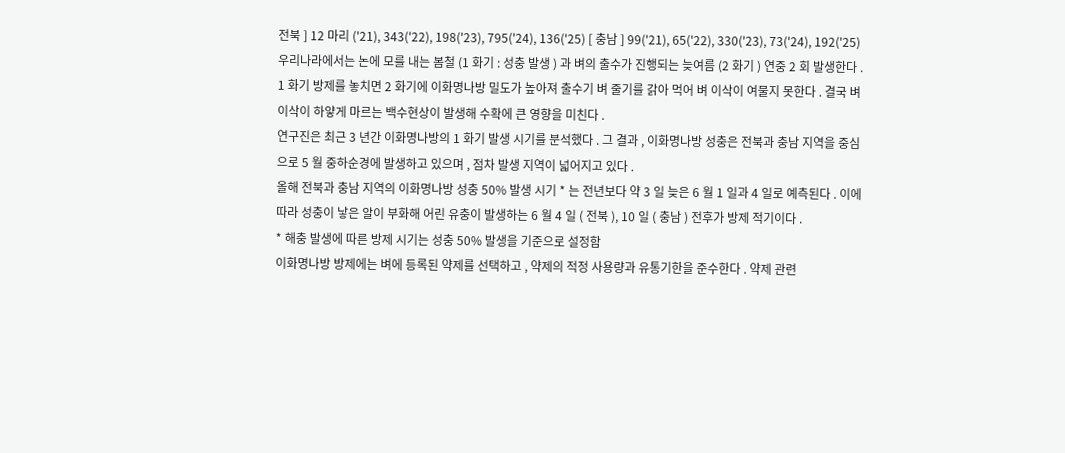전북 ] 12 마리 ('21), 343('22), 198('23), 795('24), 136('25) [ 충남 ] 99('21), 65('22), 330('23), 73('24), 192('25)
우리나라에서는 논에 모를 내는 봄철 (1 화기 : 성충 발생 ) 과 벼의 출수가 진행되는 늦여름 (2 화기 ) 연중 2 회 발생한다 .
1 화기 방제를 놓치면 2 화기에 이화명나방 밀도가 높아져 출수기 벼 줄기를 갉아 먹어 벼 이삭이 여물지 못한다 . 결국 벼 이삭이 하얗게 마르는 백수현상이 발생해 수확에 큰 영향을 미친다 .
연구진은 최근 3 년간 이화명나방의 1 화기 발생 시기를 분석했다 . 그 결과 , 이화명나방 성충은 전북과 충남 지역을 중심으로 5 월 중하순경에 발생하고 있으며 , 점차 발생 지역이 넓어지고 있다 .
올해 전북과 충남 지역의 이화명나방 성충 50% 발생 시기 * 는 전년보다 약 3 일 늦은 6 월 1 일과 4 일로 예측된다 . 이에 따라 성충이 낳은 알이 부화해 어린 유충이 발생하는 6 월 4 일 ( 전북 ), 10 일 ( 충남 ) 전후가 방제 적기이다 .
* 해충 발생에 따른 방제 시기는 성충 50% 발생을 기준으로 설정함
이화명나방 방제에는 벼에 등록된 약제를 선택하고 , 약제의 적정 사용량과 유통기한을 준수한다 . 약제 관련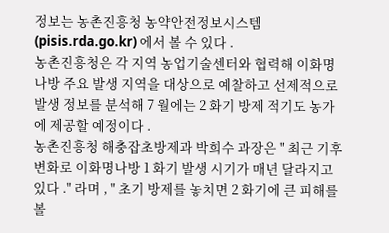정보는 농촌진흥청 농약안전정보시스템 (pisis.rda.go.kr) 에서 볼 수 있다 .
농촌진흥청은 각 지역 농업기술센터와 협력해 이화명나방 주요 발생 지역을 대상으로 예찰하고 선제적으로 발생 정보를 분석해 7 월에는 2 화기 방제 적기도 농가에 제공할 예정이다 .
농촌진흥청 해충잡초방제과 박희수 과장은 " 최근 기후변화로 이화명나방 1 화기 발생 시기가 매년 달라지고 있다 ." 라며 , " 초기 방제를 놓치면 2 화기에 큰 피해를 볼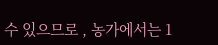수 있으므로 , 농가에서는 1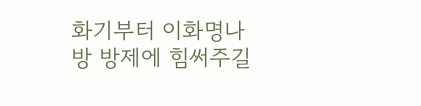화기부터 이화명나방 방제에 힘써주길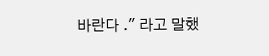바란다 ." 라고 말했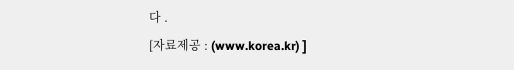다 .
[자료제공 : (www.korea.kr) ]